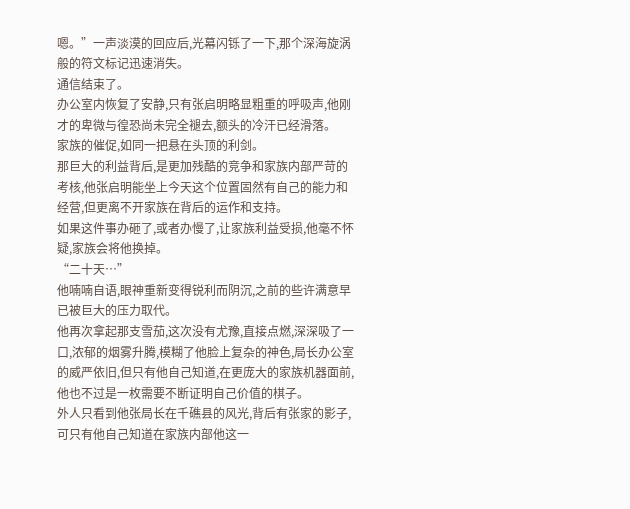嗯。”一声淡漠的回应后,光幕闪铄了一下,那个深海旋涡般的符文标记迅速消失。
通信结束了。
办公室内恢复了安静,只有张启明略显粗重的呼吸声,他刚才的卑微与徨恐尚未完全褪去,额头的冷汗已经滑落。
家族的催促,如同一把悬在头顶的利剑。
那巨大的利益背后,是更加残酷的竞争和家族内部严苛的考核,他张启明能坐上今天这个位置固然有自己的能力和经营,但更离不开家族在背后的运作和支持。
如果这件事办砸了,或者办慢了,让家族利益受损,他毫不怀疑,家族会将他换掉。
“二十天…”
他喃喃自语,眼神重新变得锐利而阴沉,之前的些许满意早已被巨大的压力取代。
他再次拿起那支雪茄,这次没有尤豫,直接点燃,深深吸了一口,浓郁的烟雾升腾,模糊了他脸上复杂的神色,局长办公室的威严依旧,但只有他自己知道,在更庞大的家族机器面前,他也不过是一枚需要不断证明自己价值的棋子。
外人只看到他张局长在千礁县的风光,背后有张家的影子,可只有他自己知道在家族内部他这一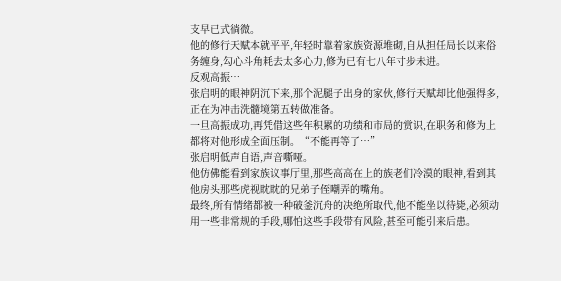支早已式徜微。
他的修行天赋本就平平,年轻时靠着家族资源堆砌,自从担任局长以来俗务缠身,勾心斗角耗去太多心力,修为已有七八年寸步未进。
反观高振…
张启明的眼神阴沉下来,那个泥腿子出身的家伙,修行天赋却比他强得多,正在为冲击洗髓境第五转做准备。
一旦高振成功,再凭借这些年积累的功绩和市局的赏识,在职务和修为上都将对他形成全面压制。“不能再等了…”
张启明低声自语,声音嘶哑。
他仿佛能看到家族议事厅里,那些高高在上的族老们冷漠的眼神,看到其他房头那些虎视眈眈的兄弟子侄嘲弄的嘴角。
最终,所有情绪都被一种破釜沉舟的决绝所取代,他不能坐以待毙,必须动用一些非常规的手段,哪怕这些手段带有风险,甚至可能引来后患。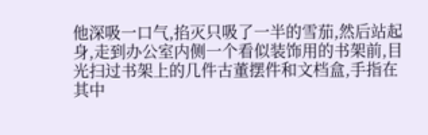他深吸一口气,掐灭只吸了一半的雪茄,然后站起身,走到办公室内侧一个看似装饰用的书架前,目光扫过书架上的几件古董摆件和文档盒,手指在其中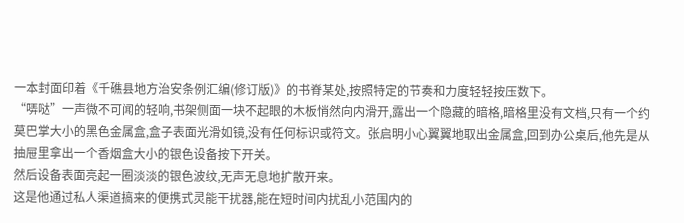一本封面印着《千礁县地方治安条例汇编(修订版)》的书脊某处,按照特定的节奏和力度轻轻按压数下。
“哢哒”一声微不可闻的轻响,书架侧面一块不起眼的木板悄然向内滑开,露出一个隐藏的暗格,暗格里没有文档,只有一个约莫巴掌大小的黑色金属盒,盒子表面光滑如镜,没有任何标识或符文。张启明小心翼翼地取出金属盒,回到办公桌后,他先是从抽屉里拿出一个香烟盒大小的银色设备按下开关。
然后设备表面亮起一圈淡淡的银色波纹,无声无息地扩散开来。
这是他通过私人渠道搞来的便携式灵能干扰器,能在短时间内扰乱小范围内的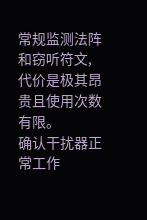常规监测法阵和窃听符文,代价是极其昂贵且使用次数有限。
确认干扰器正常工作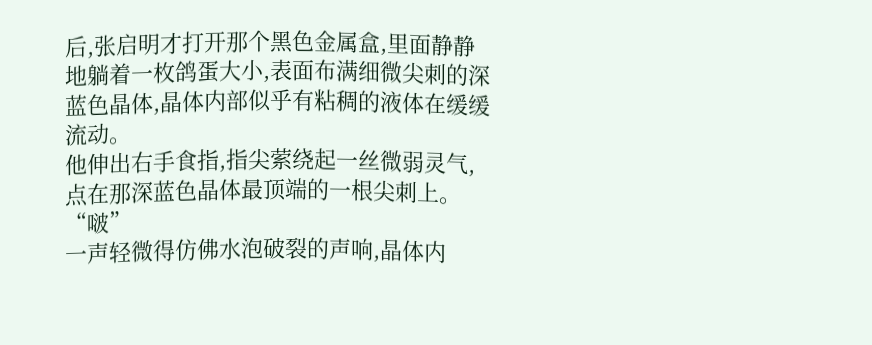后,张启明才打开那个黑色金属盒,里面静静地躺着一枚鸽蛋大小,表面布满细微尖刺的深蓝色晶体,晶体内部似乎有粘稠的液体在缓缓流动。
他伸出右手食指,指尖萦绕起一丝微弱灵气,点在那深蓝色晶体最顶端的一根尖刺上。
“啵”
一声轻微得仿佛水泡破裂的声响,晶体内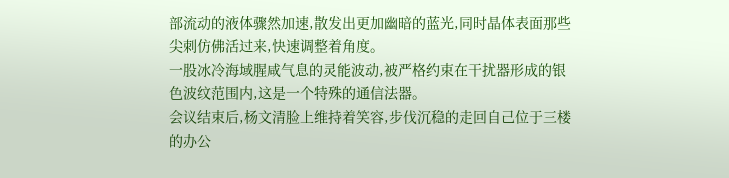部流动的液体骤然加速,散发出更加幽暗的蓝光,同时晶体表面那些尖刺仿佛活过来,快速调整着角度。
一股冰冷海域腥咸气息的灵能波动,被严格约束在干扰器形成的银色波纹范围内,这是一个特殊的通信法器。
会议结束后,杨文清脸上维持着笑容,步伐沉稳的走回自己位于三楼的办公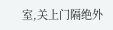室,关上门隔绝外